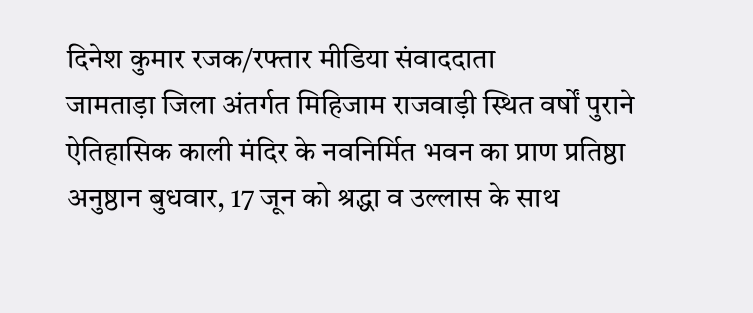दिनेश कुमार रजक/रफ्तार मीडिया संवाददाता
जामताड़ा जिला अंतर्गत मिहिजाम राजवाड़ी स्थित वर्षों पुराने ऐतिहासिक काली मंदिर के नवनिर्मित भवन का प्राण प्रतिष्ठा अनुष्ठान बुधवार, 17 जून को श्रद्धा व उल्लास के साथ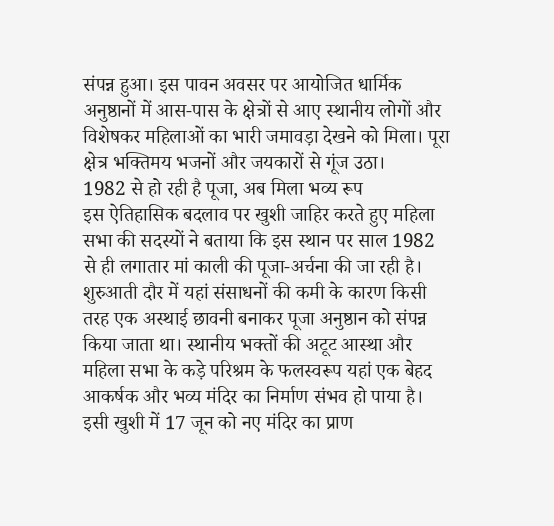संपन्न हुआ। इस पावन अवसर पर आयोजित धार्मिक अनुष्ठानों में आस-पास के क्षेत्रों से आए स्थानीय लोगों और विशेषकर महिलाओं का भारी जमावड़ा देखने को मिला। पूरा क्षेत्र भक्तिमय भजनों और जयकारों से गूंज उठा।
1982 से हो रही है पूजा, अब मिला भव्य रूप
इस ऐतिहासिक बदलाव पर खुशी जाहिर करते हुए महिला सभा की सदस्यों ने बताया कि इस स्थान पर साल 1982 से ही लगातार मां काली की पूजा-अर्चना की जा रही है। शुरुआती दौर में यहां संसाधनों की कमी के कारण किसी तरह एक अस्थाई छावनी बनाकर पूजा अनुष्ठान को संपन्न किया जाता था। स्थानीय भक्तों की अटूट आस्था और महिला सभा के कड़े परिश्रम के फलस्वरूप यहां एक बेहद आकर्षक और भव्य मंदिर का निर्माण संभव हो पाया है। इसी खुशी में 17 जून को नए मंदिर का प्राण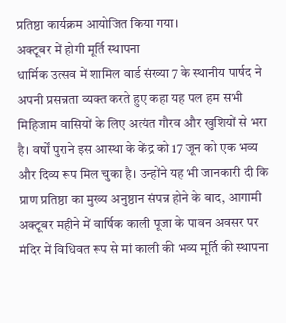प्रतिष्ठा कार्यक्रम आयोजित किया गया।
अक्टूबर में होगी मूर्ति स्थापना
धार्मिक उत्सव में शामिल वार्ड संख्या 7 के स्थानीय पार्षद ने अपनी प्रसन्नता व्यक्त करते हुए कहा यह पल हम सभी मिहिजाम वासियों के लिए अत्यंत गौरव और खुशियों से भरा है। वर्षों पुराने इस आस्था के केंद्र को 17 जून को एक भव्य और दिव्य रूप मिल चुका है। उन्होंने यह भी जानकारी दी कि प्राण प्रतिष्ठा का मुख्य अनुष्ठान संपन्न होने के बाद, आगामी अक्टूबर महीने में वार्षिक काली पूजा के पावन अवसर पर मंदिर में विधिवत रूप से मां काली की भव्य मूर्ति की स्थापना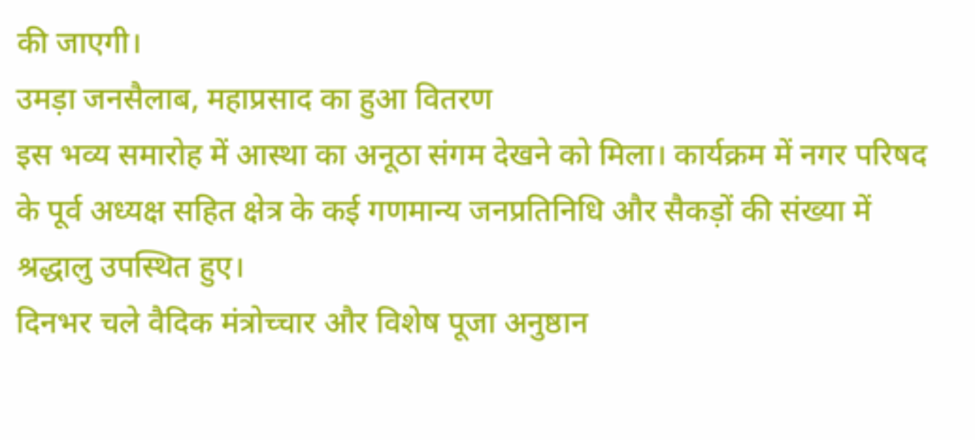की जाएगी।
उमड़ा जनसैलाब, महाप्रसाद का हुआ वितरण
इस भव्य समारोह में आस्था का अनूठा संगम देखने को मिला। कार्यक्रम में नगर परिषद के पूर्व अध्यक्ष सहित क्षेत्र के कई गणमान्य जनप्रतिनिधि और सैकड़ों की संख्या में श्रद्धालु उपस्थित हुए।
दिनभर चले वैदिक मंत्रोच्चार और विशेष पूजा अनुष्ठान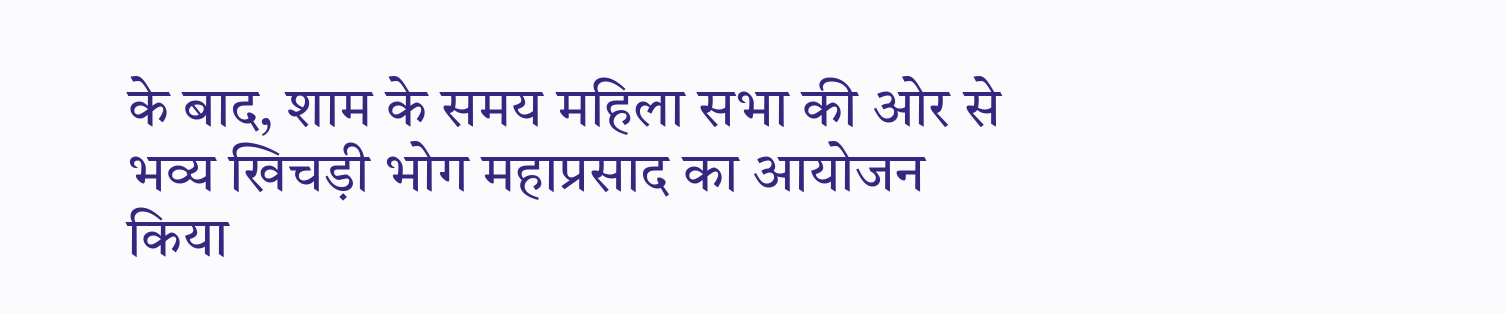के बाद, शाम के समय महिला सभा की ओर से भव्य खिचड़ी भोग महाप्रसाद का आयोजन किया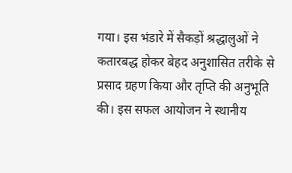गया। इस भंडारे में सैकड़ों श्रद्धालुओं ने कतारबद्ध होकर बेहद अनुशासित तरीके से प्रसाद ग्रहण किया और तृप्ति की अनुभूति की। इस सफल आयोजन ने स्थानीय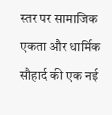स्तर पर सामाजिक एकता और धार्मिक सौहार्द की एक नई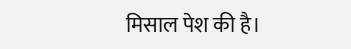मिसाल पेश की है।